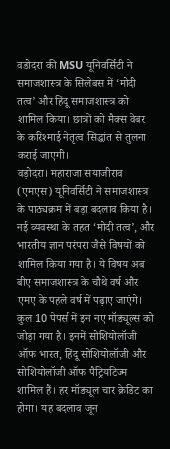वडोदरा की MSU यूनिवर्सिटी ने समाजशास्त्र के सिलेबस में ‘मोदी तत्व’ और हिंदू समाजशास्त्र को शामिल किया। छात्रों को मैक्स वेबर के करिश्माई नेतृत्व सिद्धांत से तुलना कराई जाएगी।
वड़ोदरा। महाराजा सयाजीराव (एमएस) यूनिवर्सिटी ने समाजशास्त्र के पाठ्यक्रम में बड़ा बदलाव किया है। नई व्यवस्था के तहत ‘मोदी तत्व’, और भारतीय ज्ञान परंपरा जैसे विषयों को शामिल किया गया है। ये विषय अब बीए समाजशास्त्र के चौथे वर्ष और एमए के पहले वर्ष में पढ़ाए जाएंगे। कुल 10 पेपर्स में इन नए मॉड्यूल्स को जोड़ा गया है। इनमें सोशियोलॉजी ऑफ भारत, हिंदू सोशियोलॉजी और सोशियोलॉजी ऑफ पैट्रियटिज्म शामिल हैं। हर मॉड्यूल चार क्रेडिट का होगा। यह बदलाव जून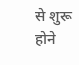से शुरू होने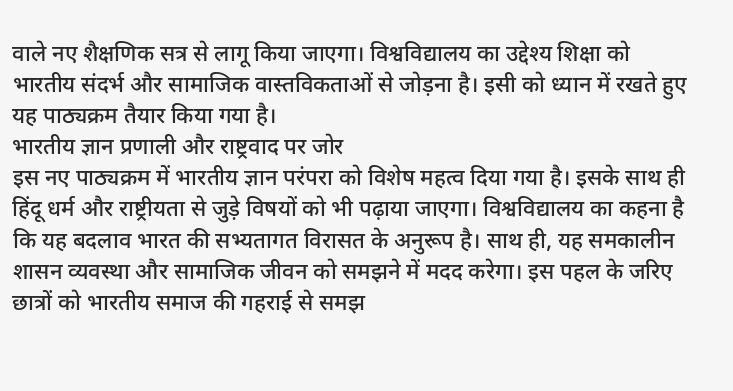वाले नए शैक्षणिक सत्र से लागू किया जाएगा। विश्वविद्यालय का उद्देश्य शिक्षा को भारतीय संदर्भ और सामाजिक वास्तविकताओं से जोड़ना है। इसी को ध्यान में रखते हुए यह पाठ्यक्रम तैयार किया गया है।
भारतीय ज्ञान प्रणाली और राष्ट्रवाद पर जोर
इस नए पाठ्यक्रम में भारतीय ज्ञान परंपरा को विशेष महत्व दिया गया है। इसके साथ ही हिंदू धर्म और राष्ट्रीयता से जुड़े विषयों को भी पढ़ाया जाएगा। विश्वविद्यालय का कहना है कि यह बदलाव भारत की सभ्यतागत विरासत के अनुरूप है। साथ ही, यह समकालीन शासन व्यवस्था और सामाजिक जीवन को समझने में मदद करेगा। इस पहल के जरिए छात्रों को भारतीय समाज की गहराई से समझ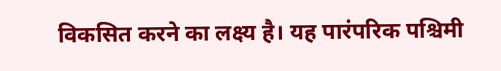विकसित करने का लक्ष्य है। यह पारंपरिक पश्चिमी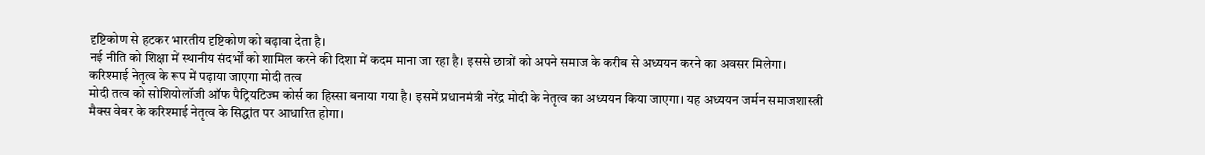दृष्टिकोण से हटकर भारतीय दृष्टिकोण को बढ़ावा देता है।
नई नीति को शिक्षा में स्थानीय संदर्भों को शामिल करने की दिशा में कदम माना जा रहा है। इससे छात्रों को अपने समाज के करीब से अध्ययन करने का अवसर मिलेगा।
करिश्माई नेतृत्व के रूप में पढ़ाया जाएगा मोदी तत्व
मोदी तत्व को सोशियोलॉजी ऑफ पैट्रियटिज्म कोर्स का हिस्सा बनाया गया है। इसमें प्रधानमंत्री नरेंद्र मोदी के नेतृत्व का अध्ययन किया जाएगा। यह अध्ययन जर्मन समाजशास्त्री मैक्स वेबर के करिश्माई नेतृत्व के सिद्धांत पर आधारित होगा।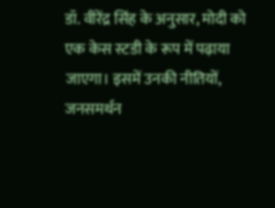डॉ. वीरेंद्र सिंह के अनुसार, मोदी को एक केस स्टडी के रूप में पढ़ाया जाएगा। इसमें उनकी नीतियों, जनसमर्थन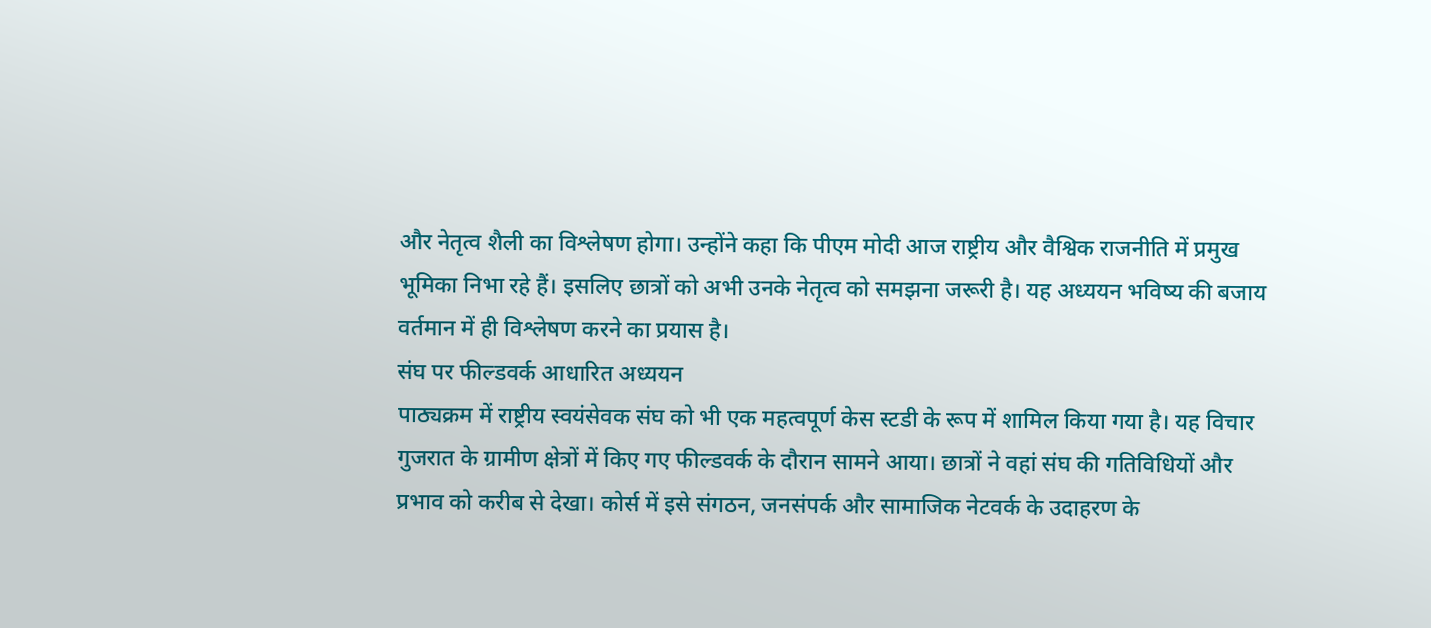और नेतृत्व शैली का विश्लेषण होगा। उन्होंने कहा कि पीएम मोदी आज राष्ट्रीय और वैश्विक राजनीति में प्रमुख भूमिका निभा रहे हैं। इसलिए छात्रों को अभी उनके नेतृत्व को समझना जरूरी है। यह अध्ययन भविष्य की बजाय वर्तमान में ही विश्लेषण करने का प्रयास है।
संघ पर फील्डवर्क आधारित अध्ययन
पाठ्यक्रम में राष्ट्रीय स्वयंसेवक संघ को भी एक महत्वपूर्ण केस स्टडी के रूप में शामिल किया गया है। यह विचार गुजरात के ग्रामीण क्षेत्रों में किए गए फील्डवर्क के दौरान सामने आया। छात्रों ने वहां संघ की गतिविधियों और प्रभाव को करीब से देखा। कोर्स में इसे संगठन, जनसंपर्क और सामाजिक नेटवर्क के उदाहरण के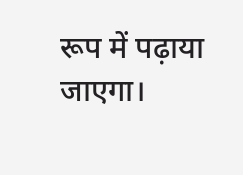रूप में पढ़ाया जाएगा।